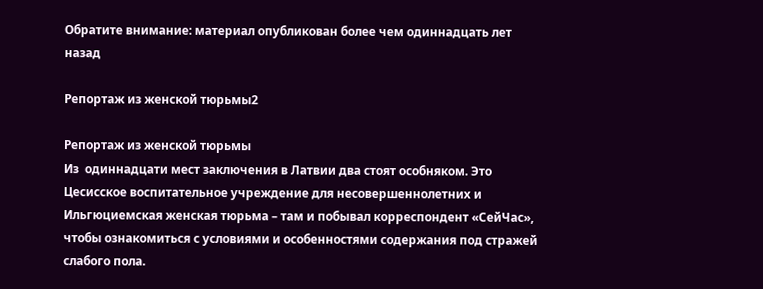Обратите внимание: материал опубликован более чем одиннадцать лет назад

Репортаж из женской тюрьмы2

Репортаж из женской тюрьмы
Из  одиннадцати мест заключения в Латвии два стоят особняком. Это Цесисское воспитательное учреждение для несовершеннолетних и Ильгюциемская женская тюрьма – там и побывал корреспондент «СейЧас», чтобы ознакомиться с условиями и особенностями содержания под стражей слабого пола.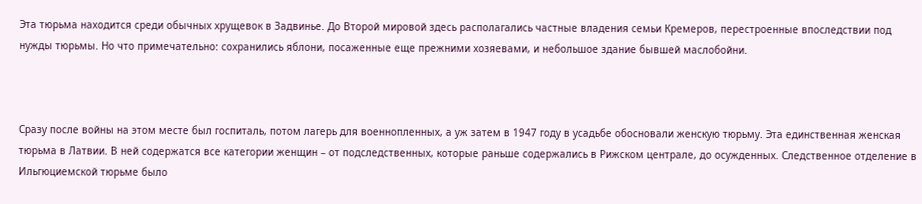Эта тюрьма находится среди обычных хрущевок в Задвинье. До Второй мировой здесь располагались частные владения семьи Кремеров, перестроенные впоследствии под нужды тюрьмы. Но что примечательно: сохранились яблони, посаженные еще прежними хозяевами, и небольшое здание бывшей маслобойни.



Сразу после войны на этом месте был госпиталь, потом лагерь для военнопленных, а уж затем в 1947 году в усадьбе обосновали женскую тюрьму. Эта единственная женская тюрьма в Латвии. В ней содержатся все категории женщин – от подследственных, которые раньше содержались в Рижском централе, до осужденных. Следственное отделение в Ильгюциемской тюрьме было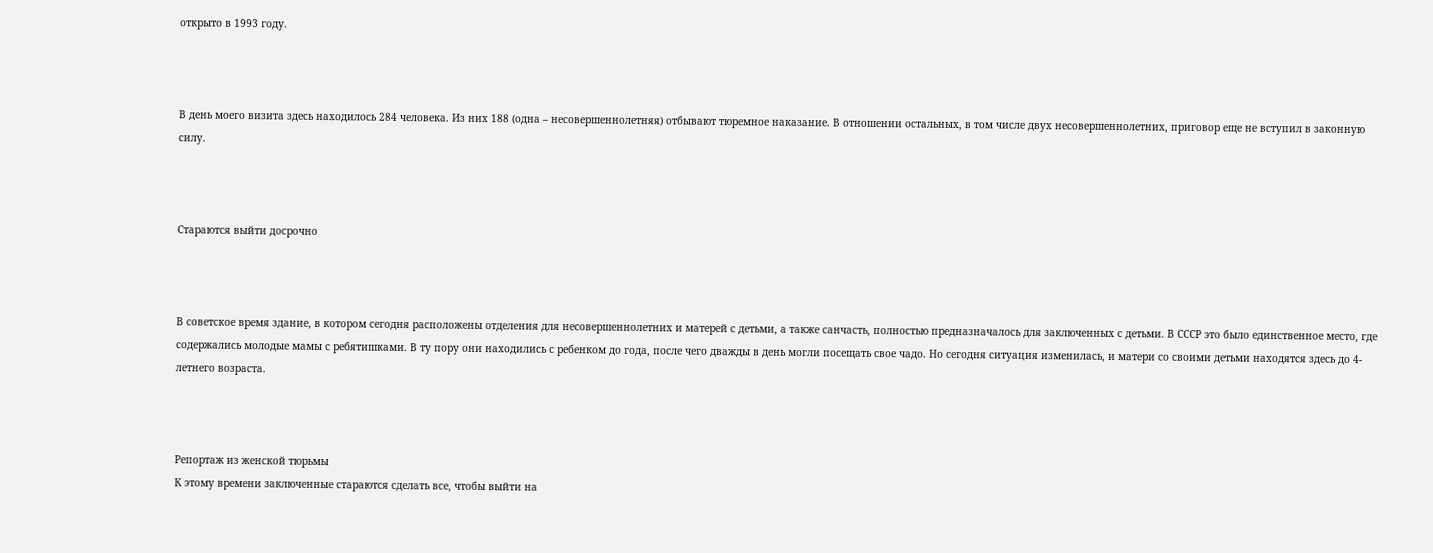открыто в 1993 году.



В день моего визита здесь находилось 284 человека. Из них 188 (одна – несовершеннолетняя) отбывают тюремное наказание. В отношении остальных, в том числе двух несовершеннолетних, приговор еще не вступил в законную силу.



Стараются выйти досрочно



В советское время здание, в котором сегодня расположены отделения для несовершеннолетних и матерей с детьми, а также санчасть, полностью предназначалось для заключенных с детьми. В СССР это было единственное место, где содержались молодые мамы с ребятишками. В ту пору они находились с ребенком до года, после чего дважды в день могли посещать свое чадо. Но сегодня ситуация изменилась, и матери со своими детьми находятся здесь до 4-летнего возраста.



Репортаж из женской тюрьмы
К этому времени заключенные стараются сделать все, чтобы выйти на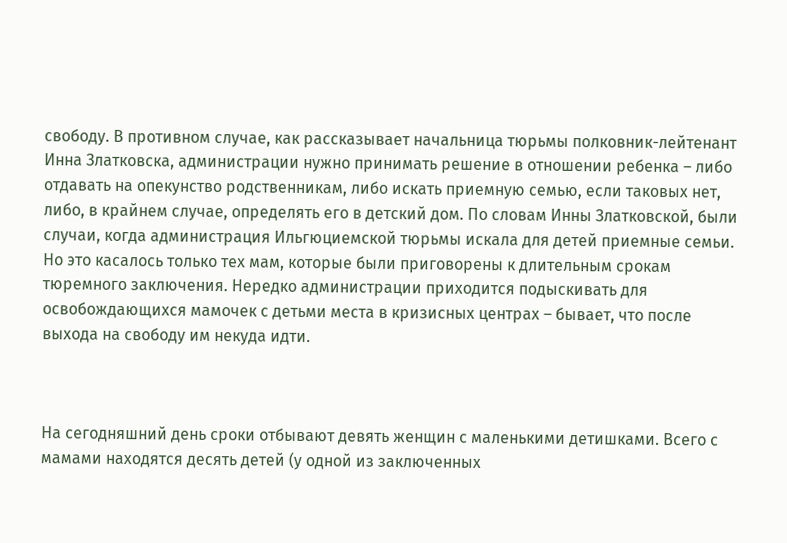свободу. В противном случае, как рассказывает начальница тюрьмы полковник-лейтенант Инна Златковска, администрации нужно принимать решение в отношении ребенка – либо отдавать на опекунство родственникам, либо искать приемную семью, если таковых нет, либо, в крайнем случае, определять его в детский дом. По словам Инны Златковской, были случаи, когда администрация Ильгюциемской тюрьмы искала для детей приемные семьи. Но это касалось только тех мам, которые были приговорены к длительным срокам тюремного заключения. Нередко администрации приходится подыскивать для освобождающихся мамочек с детьми места в кризисных центрах – бывает, что после выхода на свободу им некуда идти.



На сегодняшний день сроки отбывают девять женщин с маленькими детишками. Всего с мамами находятся десять детей (у одной из заключенных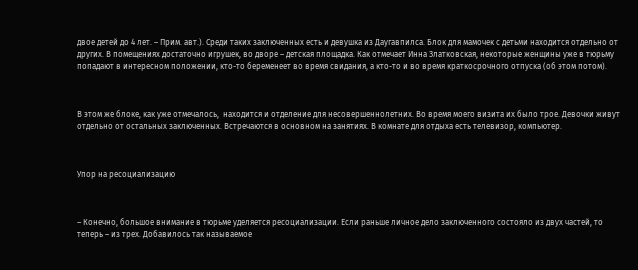двое детей до 4 лет. – Прим. авт.). Среди таких заключенных есть и девушка из Даугавпилса. Блок для мамочек с детьми находится отдельно от других. В помещениях достаточно игрушек, во дворе – детская площадка. Как отмечает Инна Златковская, некоторые женщины уже в тюрьму попадают в интересном положении, кто-то беременеет во время свидания, а кто-то и во время краткосрочного отпуска (об этом потом).



В этом же блоке, как уже отмечалось,  находится и отделение для несовершеннолетних. Во время моего визита их было трое. Девочки живут отдельно от остальных заключенных. Встречаются в основном на занятиях. В комнате для отдыха есть телевизор, компьютер.



Упор на ресоциализацию



– Конечно, большое внимание в тюрьме уделяется ресоциализации. Если раньше личное дело заключенного состояло из двух частей, то теперь – из трех. Добавилось так называемое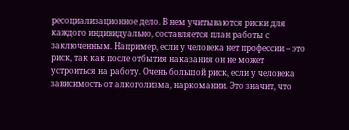ресоциализационное дело. В нем учитываются риски для каждого индивидуально, составляется план работы с заключенным. Например, если у человека нет профессии – это риск, так как после отбытия наказания он не может устроиться на работу. Очень большой риск, если у человека зависимость от алкоголизма, наркомании. Это значит, что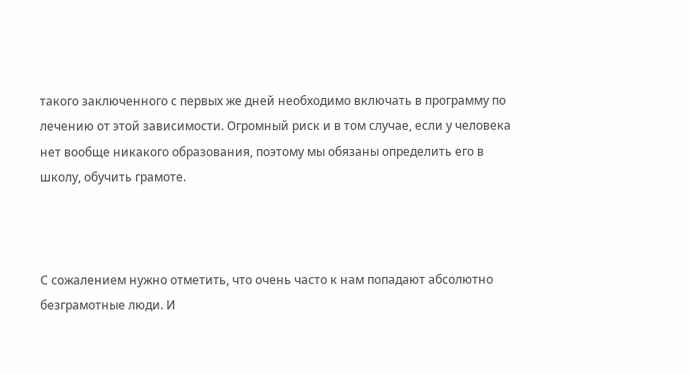такого заключенного с первых же дней необходимо включать в программу по лечению от этой зависимости. Огромный риск и в том случае, если у человека нет вообще никакого образования, поэтому мы обязаны определить его в школу, обучить грамоте.



С сожалением нужно отметить, что очень часто к нам попадают абсолютно безграмотные люди. И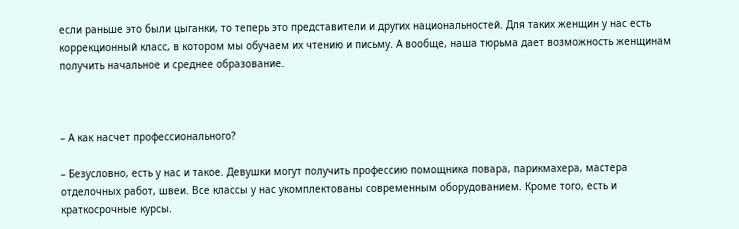если раньше это были цыганки, то теперь это представители и других национальностей. Для таких женщин у нас есть коррекционный класс, в котором мы обучаем их чтению и письму. А вообще, наша тюрьма дает возможность женщинам получить начальное и среднее образование.



– А как насчет профессионального?

– Безусловно, есть у нас и такое. Девушки могут получить профессию помощника повара, парикмахера, мастера отделочных работ, швеи. Все классы у нас укомплектованы современным оборудованием. Кроме того, есть и краткосрочные курсы.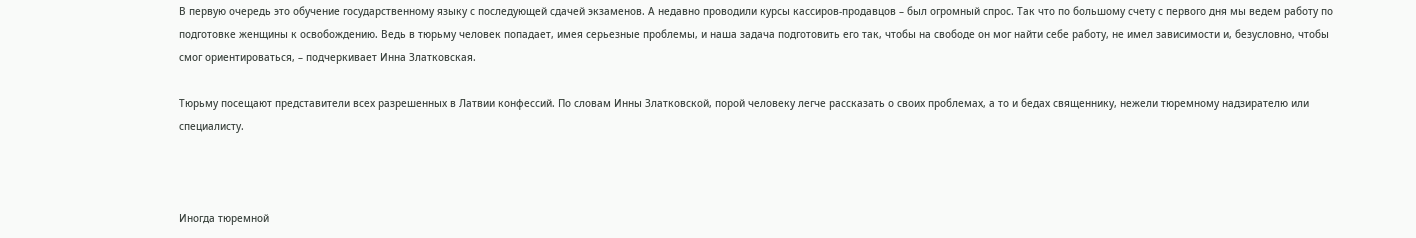В первую очередь это обучение государственному языку с последующей сдачей экзаменов. А недавно проводили курсы кассиров-продавцов – был огромный спрос. Так что по большому счету с первого дня мы ведем работу по подготовке женщины к освобождению. Ведь в тюрьму человек попадает, имея серьезные проблемы, и наша задача подготовить его так, чтобы на свободе он мог найти себе работу, не имел зависимости и, безусловно, чтобы смог ориентироваться, – подчеркивает Инна Златковская.

Тюрьму посещают представители всех разрешенных в Латвии конфессий. По словам Инны Златковской, порой человеку легче рассказать о своих проблемах, а то и бедах священнику, нежели тюремному надзирателю или специалисту.



Иногда тюремной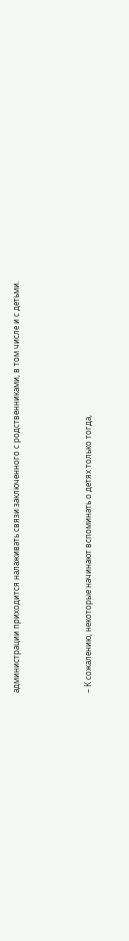администрации приходится налаживать связи заключенного с родственниками, в том числе и с детьми.



– К сожалению, некоторые начинают вспоминать о детях только тогда,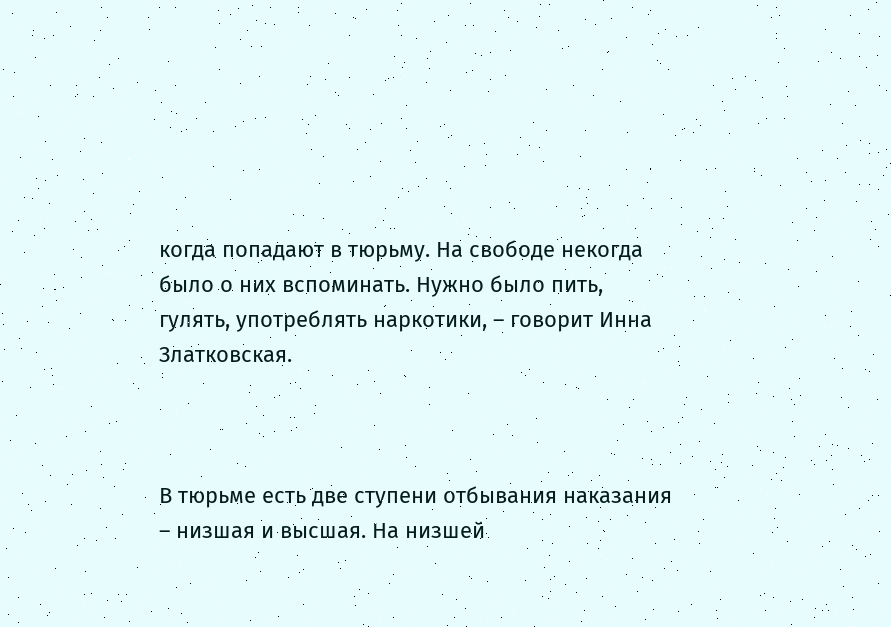когда попадают в тюрьму. На свободе некогда было о них вспоминать. Нужно было пить, гулять, употреблять наркотики, – говорит Инна Златковская.



В тюрьме есть две ступени отбывания наказания – низшая и высшая. На низшей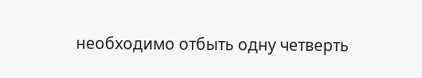необходимо отбыть одну четверть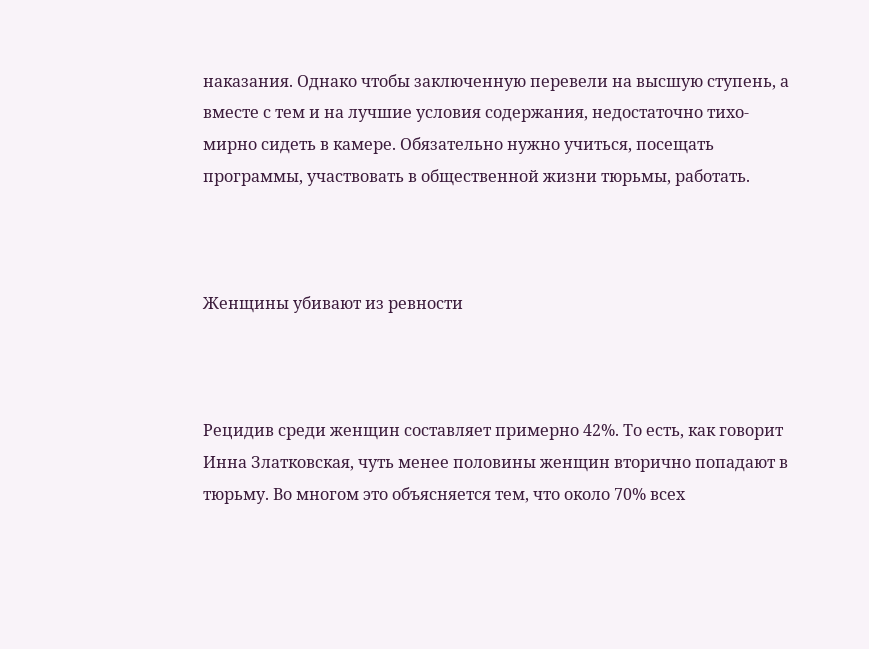наказания. Однако чтобы заключенную перевели на высшую ступень, а вместе с тем и на лучшие условия содержания, недостаточно тихо-мирно сидеть в камере. Обязательно нужно учиться, посещать программы, участвовать в общественной жизни тюрьмы, работать.



Женщины убивают из ревности



Рецидив среди женщин составляет примерно 42%. То есть, как говорит Инна Златковская, чуть менее половины женщин вторично попадают в тюрьму. Во многом это объясняется тем, что около 70% всех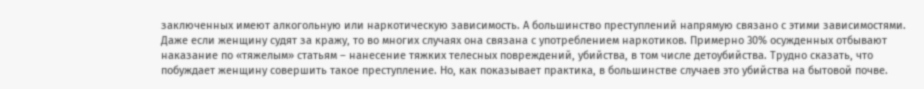заключенных имеют алкогольную или наркотическую зависимость. А большинство преступлений напрямую связано с этими зависимостями. Даже если женщину судят за кражу, то во многих случаях она связана с употреблением наркотиков. Примерно 30% осужденных отбывают наказание по «тяжелым» статьям – нанесение тяжких телесных повреждений, убийства, в том числе детоубийства. Трудно сказать, что побуждает женщину совершить такое преступление. Но, как показывает практика, в большинстве случаев это убийства на бытовой почве.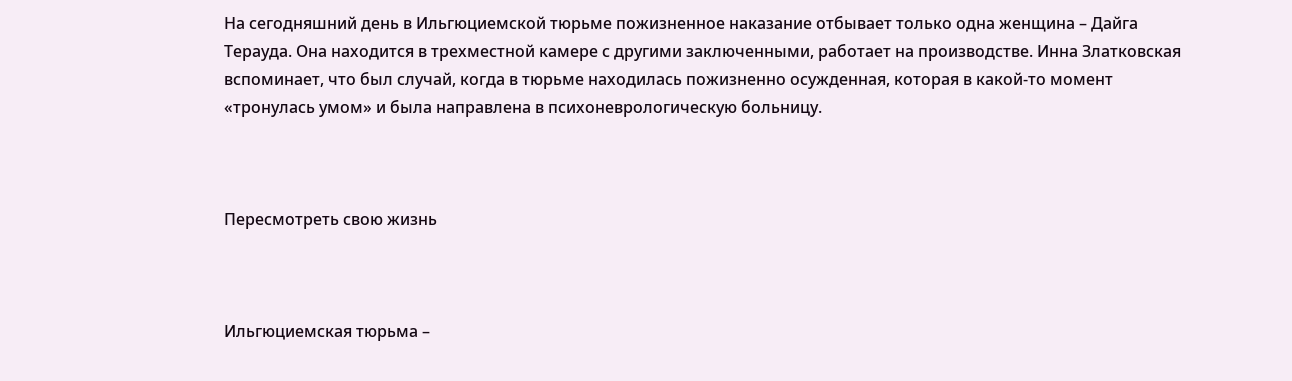На сегодняшний день в Ильгюциемской тюрьме пожизненное наказание отбывает только одна женщина – Дайга Терауда. Она находится в трехместной камере с другими заключенными, работает на производстве. Инна Златковская вспоминает, что был случай, когда в тюрьме находилась пожизненно осужденная, которая в какой-то момент «тронулась умом» и была направлена в психоневрологическую больницу.



Пересмотреть свою жизнь



Ильгюциемская тюрьма –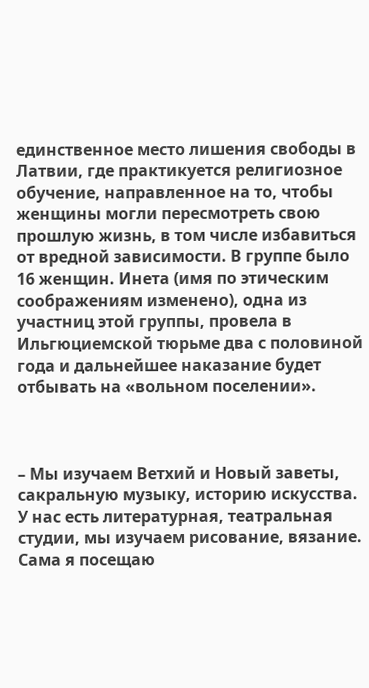единственное место лишения свободы в Латвии, где практикуется религиозное обучение, направленное на то, чтобы женщины могли пересмотреть свою прошлую жизнь, в том числе избавиться от вредной зависимости. В группе было 16 женщин. Инета (имя по этическим соображениям изменено), одна из участниц этой группы, провела в Ильгюциемской тюрьме два с половиной года и дальнейшее наказание будет отбывать на «вольном поселении».



– Мы изучаем Ветхий и Новый заветы, сакральную музыку, историю искусства. У нас есть литературная, театральная студии, мы изучаем рисование, вязание. Сама я посещаю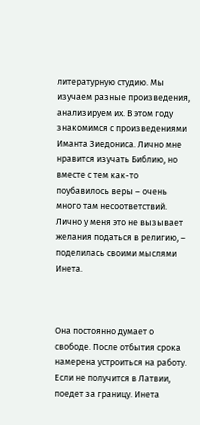литературную студию. Мы изучаем разные произведения, анализируем их. В этом году знакомимся с произведениями Иманта Зиедониса. Лично мне нравится изучать Библию, но вместе с тем как-то поубавилось веры – очень много там несоответствий. Лично у меня это не вызывает желания податься в религию, – поделилась своими мыслями Инета.



Она постоянно думает о свободе. После отбытия срока намерена устроиться на работу. Если не получится в Латвии, поедет за границу. Инета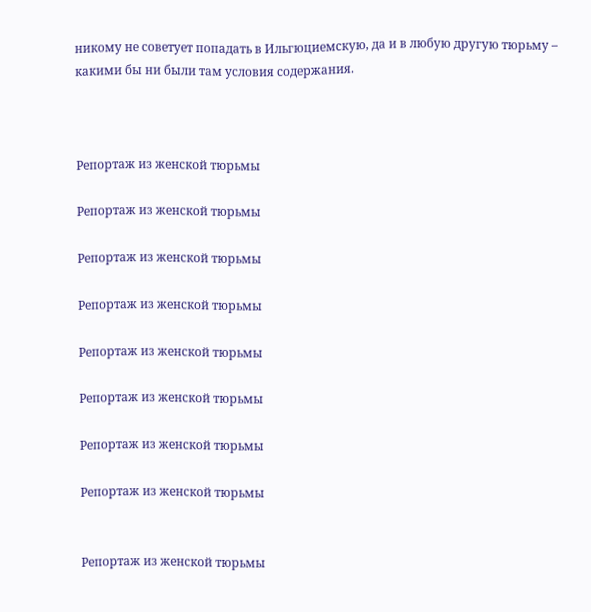никому не советует попадать в Ильгюциемскую, да и в любую другую тюрьму – какими бы ни были там условия содержания.



Репортаж из женской тюрьмы

Репортаж из женской тюрьмы

Репортаж из женской тюрьмы

Репортаж из женской тюрьмы

Репортаж из женской тюрьмы

Репортаж из женской тюрьмы

Репортаж из женской тюрьмы

Репортаж из женской тюрьмы


Репортаж из женской тюрьмы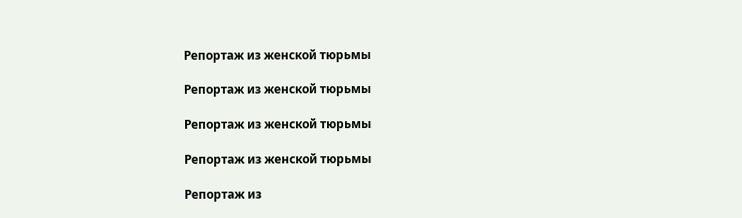Репортаж из женской тюрьмы

Репортаж из женской тюрьмы

Репортаж из женской тюрьмы

Репортаж из женской тюрьмы

Репортаж из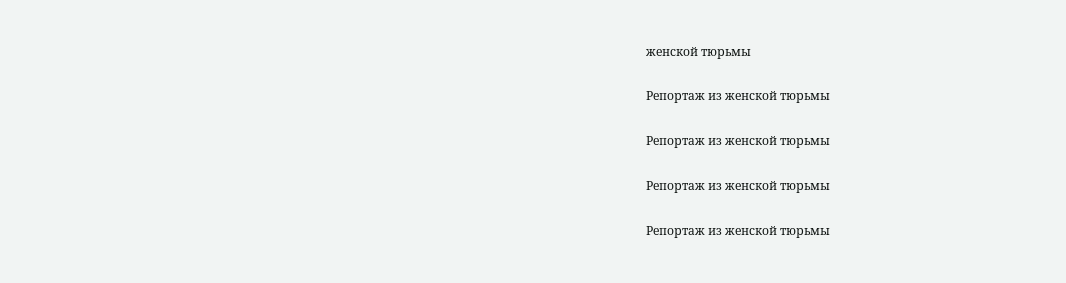женской тюрьмы

Репортаж из женской тюрьмы

Репортаж из женской тюрьмы

Репортаж из женской тюрьмы

Репортаж из женской тюрьмы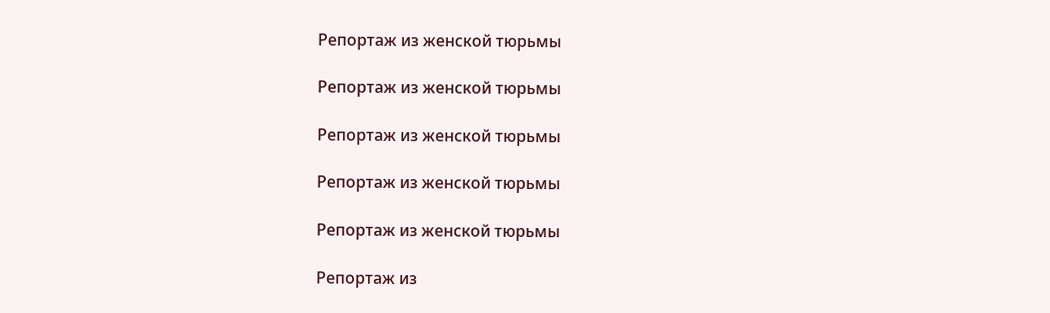Репортаж из женской тюрьмы

Репортаж из женской тюрьмы

Репортаж из женской тюрьмы

Репортаж из женской тюрьмы

Репортаж из женской тюрьмы

Репортаж из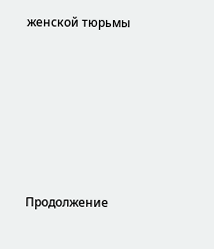женской тюрьмы






Продолжение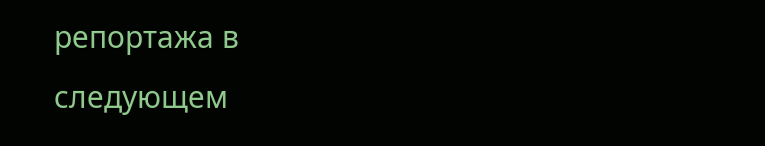репортажа в следующем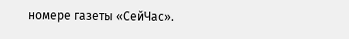номере газеты «СейЧас».